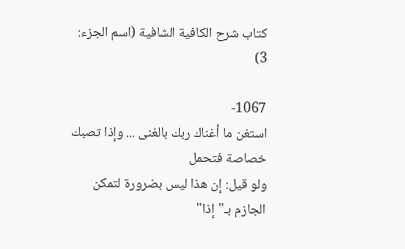كتاب شرح الكافية الشافية (اسم الجزء: 3)

1067-
استغن ما أغناك ربك بالغنى ... وإذا تصبك خصاصة فتحمل
ولو قيل: إن هذا ليس بضرورة لتمكن الجازم بـ"إذا"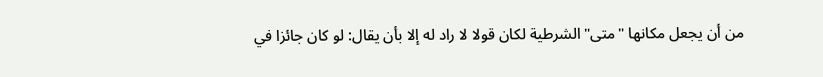من أن يجعل مكانها "متى" الشرطية لكان قولا لا راد له إلا بأن يقال: لو كان جائزا في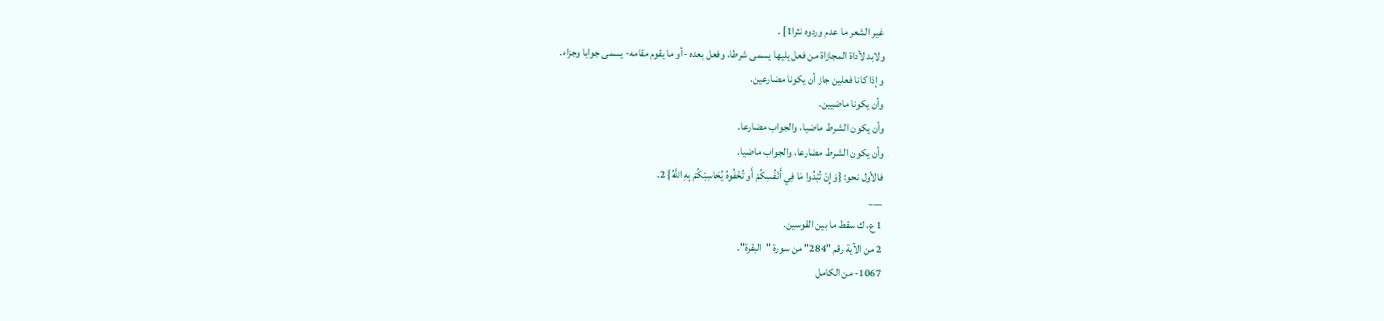غير الشعر ما عدم وردوه نثرا1] .
ولابد لأداة المجازاة من فعل يليها يسمى شرطا، وفعل بعده -أو ما يقوم مقامه- يسمى جوابا وجزاء.
وإذا كانا فعلين جاز أن يكونا مضارعين.
وأن يكونا ماضيين.
وأن يكون الشرط ماضيا، والجواب مضارعا.
وأن يكون الشرط مضارعا، والجواب ماضيا.
فالأول نحو: {وَإِنْ تُبْدُوا مَا فِي أَنْفُسِكُمْ أَو تُخْفُوهُ يُحَاسِبْكُمْ بِهِ اللَّهُ} 2.
___
1 ع، ك سقط ما بين القوسين.
2 من الآية رقم "284" من سورة "البقرة".
1067- من الكامل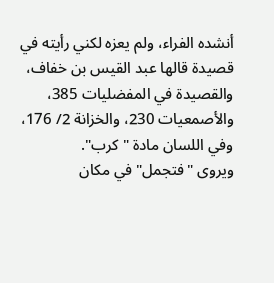أنشده الفراء، ولم يعزه لكني رأيته في قصيدة قالها عبد القيس بن خفاف، والقصيدة في المفضليات 385، والأصمعيات 230، والخزانة 2/ 176، وفي اللسان مادة "كرب".
ويروى "فتجمل" في مكان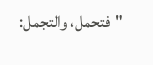"فتحمل، والتجمل: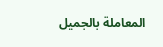المعاملة بالجميل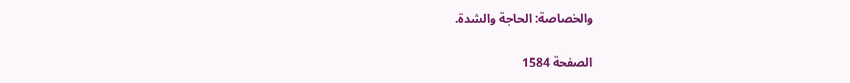والخصاصة: الحاجة والشدة.

الصفحة 1584